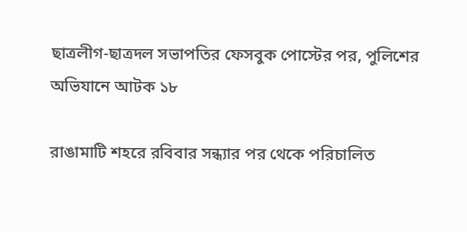ছাত্রলীগ-ছাত্রদল সভাপতির ফেসবুক পোস্টের পর, পুলিশের অভিযানে আটক ১৮

রাঙামাটি শহরে রবিবার সন্ধ্যার পর থেকে পরিচালিত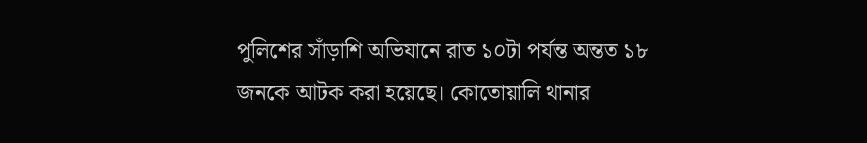পুলিশের সাঁড়াশি অভিযানে রাত ১০টা পর্যন্ত অন্তত ১৮ জনকে আটক করা হয়েছে। কোতোয়ালি থানার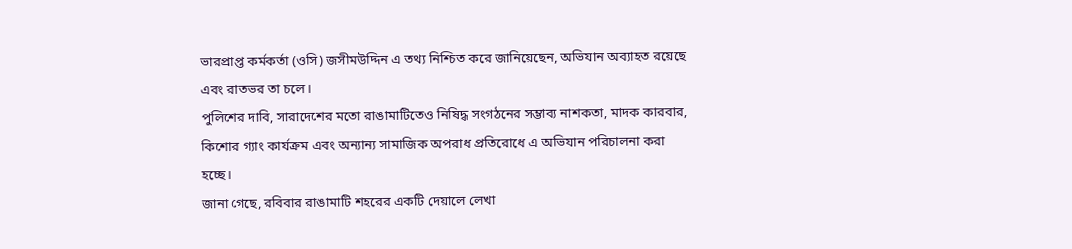ভারপ্রাপ্ত কর্মকর্তা (ওসি) জসীমউদ্দিন এ তথ্য নিশ্চিত করে জানিয়েছেন, অভিযান অব্যাহত রয়েছে এবং রাতভর তা চলে।
পুলিশের দাবি, সারাদেশের মতো রাঙামাটিতেও নিষিদ্ধ সংগঠনের সম্ভাব্য নাশকতা, মাদক কারবার, কিশোর গ্যাং কার্যক্রম এবং অন্যান্য সামাজিক অপরাধ প্রতিরোধে এ অভিযান পরিচালনা করা হচ্ছে।
জানা গেছে, রবিবার রাঙামাটি শহরের একটি দেয়ালে লেখা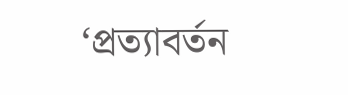‘প্রত্যাবর্তন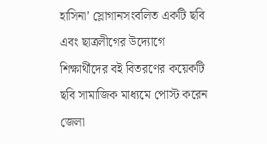হাসিনা’ স্লোগানসংবলিত একটি ছবি এবং ছাত্রলীগের উদ্যোগে শিক্ষার্থীদের বই বিতরণের কয়েকটি ছবি সামাজিক মাধ্যমে পোস্ট করেন জেলা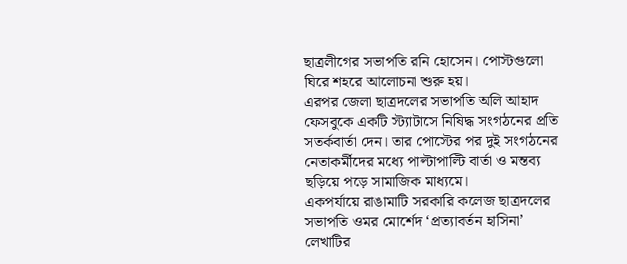ছাত্রলীগের সভাপতি রনি হোসেন। পোস্টগুলো ঘিরে শহরে আলোচনা শুরু হয়।
এরপর জেলা ছাত্রদলের সভাপতি অলি আহাদ ফেসবুকে একটি স্ট্যাটাসে নিষিদ্ধ সংগঠনের প্রতি সতর্কবার্তা দেন। তার পোস্টের পর দুই সংগঠনের নেতাকর্মীদের মধ্যে পাল্টাপাল্টি বার্তা ও মন্তব্য ছড়িয়ে পড়ে সামাজিক মাধ্যমে।
একপর্যায়ে রাঙামাটি সরকারি কলেজ ছাত্রদলের সভাপতি ওমর মোর্শেদ ‘প্রত্যাবর্তন হাসিনা’ লেখাটির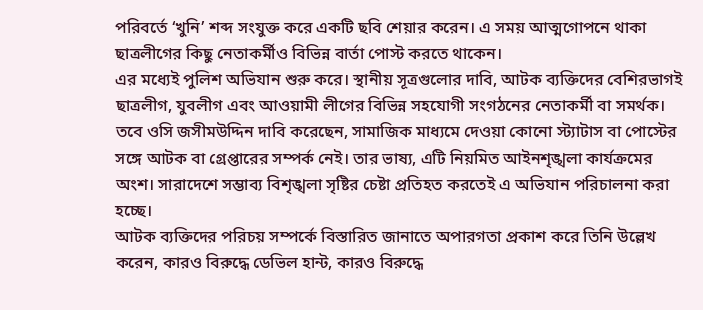পরিবর্তে ‘খুনি’ শব্দ সংযুক্ত করে একটি ছবি শেয়ার করেন। এ সময় আত্মগোপনে থাকা ছাত্রলীগের কিছু নেতাকর্মীও বিভিন্ন বার্তা পোস্ট করতে থাকেন।
এর মধ্যেই পুলিশ অভিযান শুরু করে। স্থানীয় সূত্রগুলোর দাবি, আটক ব্যক্তিদের বেশিরভাগই ছাত্রলীগ, যুবলীগ এবং আওয়ামী লীগের বিভিন্ন সহযোগী সংগঠনের নেতাকর্মী বা সমর্থক।
তবে ওসি জসীমউদ্দিন দাবি করেছেন, সামাজিক মাধ্যমে দেওয়া কোনো স্ট্যাটাস বা পোস্টের সঙ্গে আটক বা গ্রেপ্তারের সম্পর্ক নেই। তার ভাষ্য, এটি নিয়মিত আইনশৃঙ্খলা কার্যক্রমের অংশ। সারাদেশে সম্ভাব্য বিশৃঙ্খলা সৃষ্টির চেষ্টা প্রতিহত করতেই এ অভিযান পরিচালনা করা হচ্ছে।
আটক ব্যক্তিদের পরিচয় সম্পর্কে বিস্তারিত জানাতে অপারগতা প্রকাশ করে তিনি উল্লেখ করেন, কারও বিরুদ্ধে ডেভিল হান্ট, কারও বিরুদ্ধে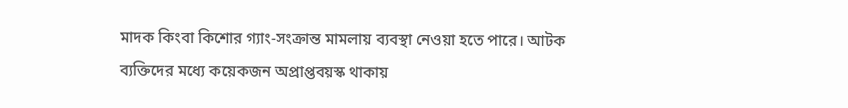মাদক কিংবা কিশোর গ্যাং-সংক্রান্ত মামলায় ব্যবস্থা নেওয়া হতে পারে। আটক ব্যক্তিদের মধ্যে কয়েকজন অপ্রাপ্তবয়স্ক থাকায়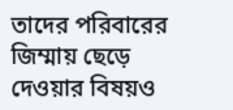তাদের পরিবারের জিম্মায় ছেড়ে দেওয়ার বিষয়ও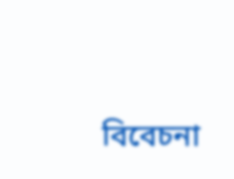বিবেচনা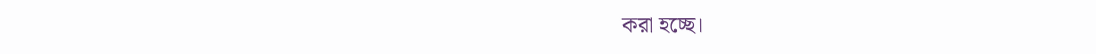করা হচ্ছে।